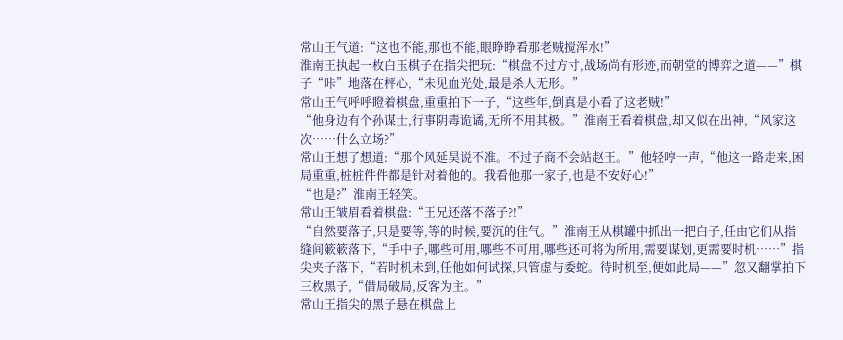常山王气道:“这也不能,那也不能,眼睁睁看那老贼搅浑水!”
淮南王执起一枚白玉棋子在指尖把玩:“棋盘不过方寸,战场尚有形迹,而朝堂的博弈之道——”棋子“咔”地落在枰心,“未见血光处,最是杀人无形。”
常山王气呼呼瞪着棋盘,重重拍下一子,“这些年,倒真是小看了这老贼!”
“他身边有个孙谋士,行事阴毒诡谲,无所不用其极。”淮南王看着棋盘,却又似在出神,“风家这次……什么立场?”
常山王想了想道:“那个风延昊说不准。不过子商不会站赵王。”他轻哼一声,“他这一路走来,困局重重,桩桩件件都是针对着他的。我看他那一家子,也是不安好心!”
“也是?”淮南王轻笑。
常山王皱眉看着棋盘:“王兄还落不落子?!”
“自然要落子,只是要等,等的时候,要沉的住气。”淮南王从棋罐中抓出一把白子,任由它们从指缝间簌簌落下,“手中子,哪些可用,哪些不可用,哪些还可将为所用,需要谋划,更需要时机……”指尖夹子落下,“若时机未到,任他如何试探,只管虚与委蛇。待时机至,便如此局——”忽又翻掌拍下三枚黑子,“借局破局,反客为主。”
常山王指尖的黑子悬在棋盘上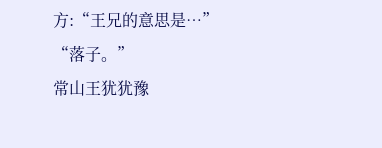方:“王兄的意思是…”
“落子。”
常山王犹犹豫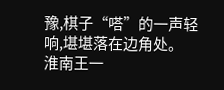豫,棋子“嗒”的一声轻响,堪堪落在边角处。
淮南王一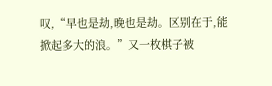叹,“早也是劫,晚也是劫。区别在于,能掀起多大的浪。”又一枚棋子被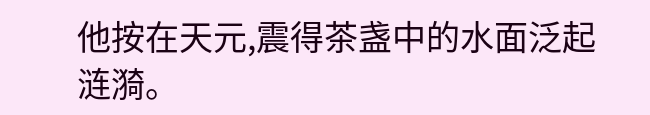他按在天元,震得茶盏中的水面泛起涟漪。